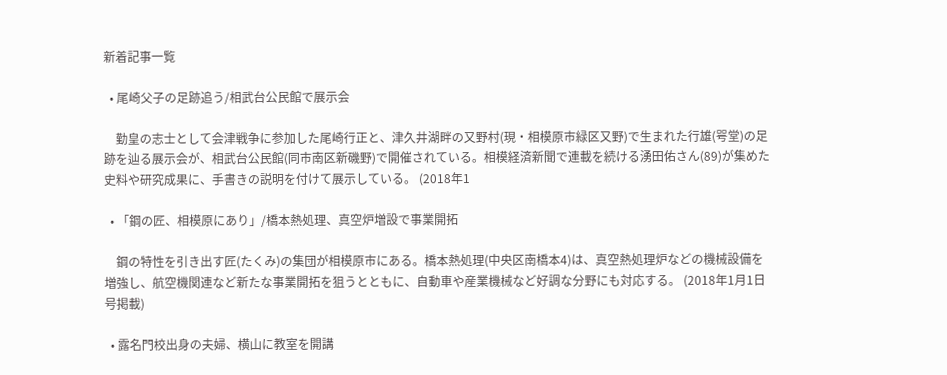新着記事一覧

  • 尾崎父子の足跡追う/相武台公民館で展示会

    勤皇の志士として会津戦争に参加した尾崎行正と、津久井湖畔の又野村(現・相模原市緑区又野)で生まれた行雄(咢堂)の足跡を辿る展示会が、相武台公民館(同市南区新磯野)で開催されている。相模経済新聞で連載を続ける湧田佑さん(89)が集めた史料や研究成果に、手書きの説明を付けて展示している。 (2018年1

  • 「鋼の匠、相模原にあり」/橋本熱処理、真空炉増設で事業開拓

    鋼の特性を引き出す匠(たくみ)の集団が相模原市にある。橋本熱処理(中央区南橋本4)は、真空熱処理炉などの機械設備を増強し、航空機関連など新たな事業開拓を狙うとともに、自動車や産業機械など好調な分野にも対応する。 (2018年1月1日号掲載)

  • 露名門校出身の夫婦、横山に教室を開講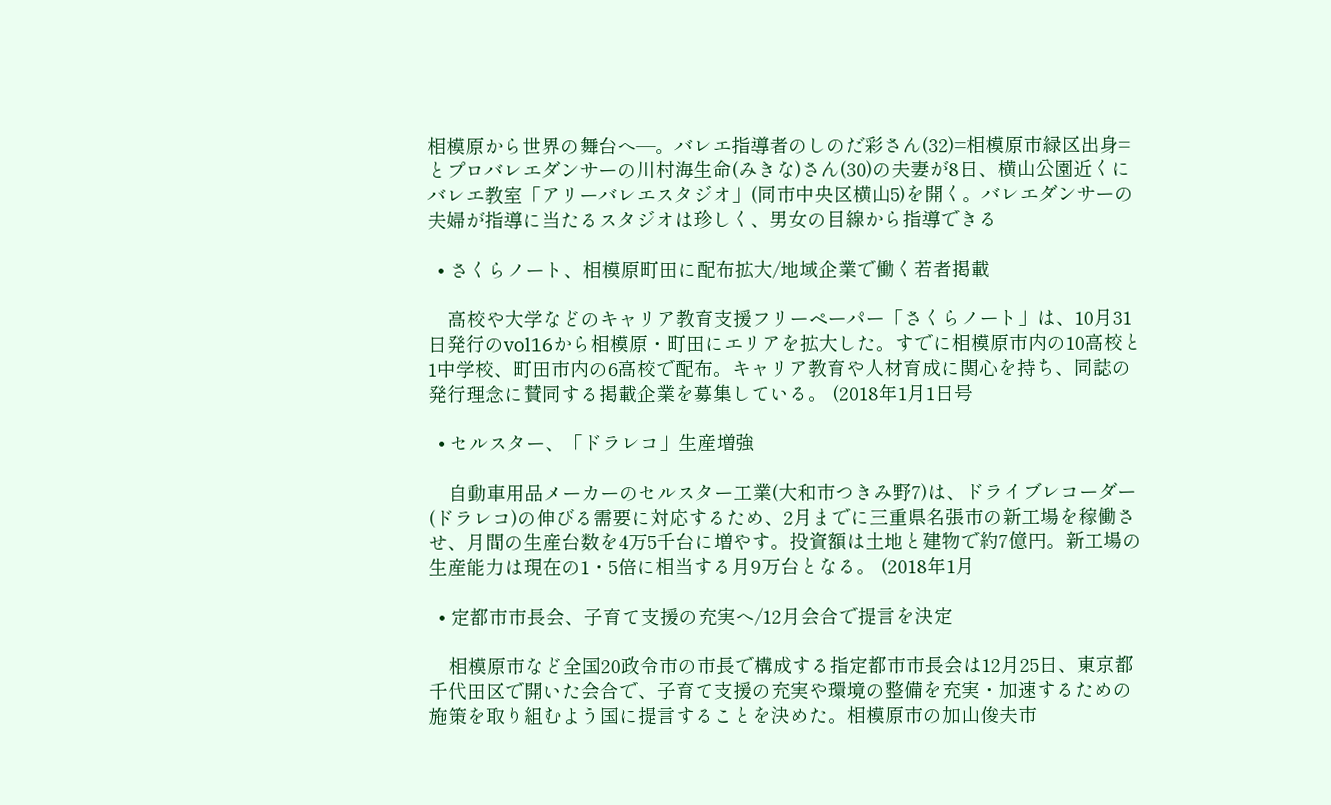相模原から世界の舞台へ―。バレエ指導者のしのだ彩さん(32)=相模原市緑区出身=とプロバレエダンサーの川村海生命(みきな)さん(30)の夫妻が8日、横山公園近くにバレエ教室「アリーバレエスタジオ」(同市中央区横山5)を開く。バレエダンサーの夫婦が指導に当たるスタジオは珍しく、男女の目線から指導できる

  • さくらノート、相模原町田に配布拡大/地域企業で働く若者掲載

    高校や大学などのキャリア教育支援フリーペーパー「さくらノート」は、10月31日発行のvol16から相模原・町田にエリアを拡大した。すでに相模原市内の10高校と1中学校、町田市内の6高校で配布。キャリア教育や人材育成に関心を持ち、同誌の発行理念に賛同する掲載企業を募集している。 (2018年1月1日号

  • セルスター、「ドラレコ」生産増強

    自動車用品メーカーのセルスター工業(大和市つきみ野7)は、ドライブレコーダー(ドラレコ)の伸びる需要に対応するため、2月までに三重県名張市の新工場を稼働させ、月間の生産台数を4万5千台に増やす。投資額は土地と建物で約7億円。新工場の生産能力は現在の1・5倍に相当する月9万台となる。 (2018年1月

  • 定都市市長会、子育て支援の充実へ/12月会合で提言を決定

    相模原市など全国20政令市の市長で構成する指定都市市長会は12月25日、東京都千代田区で開いた会合で、子育て支援の充実や環境の整備を充実・加速するための施策を取り組むよう国に提言することを決めた。相模原市の加山俊夫市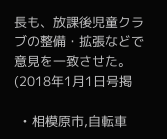長も、放課後児童クラブの整備・拡張などで意見を一致させた。 (2018年1月1日号掲

  • 相模原市,自転車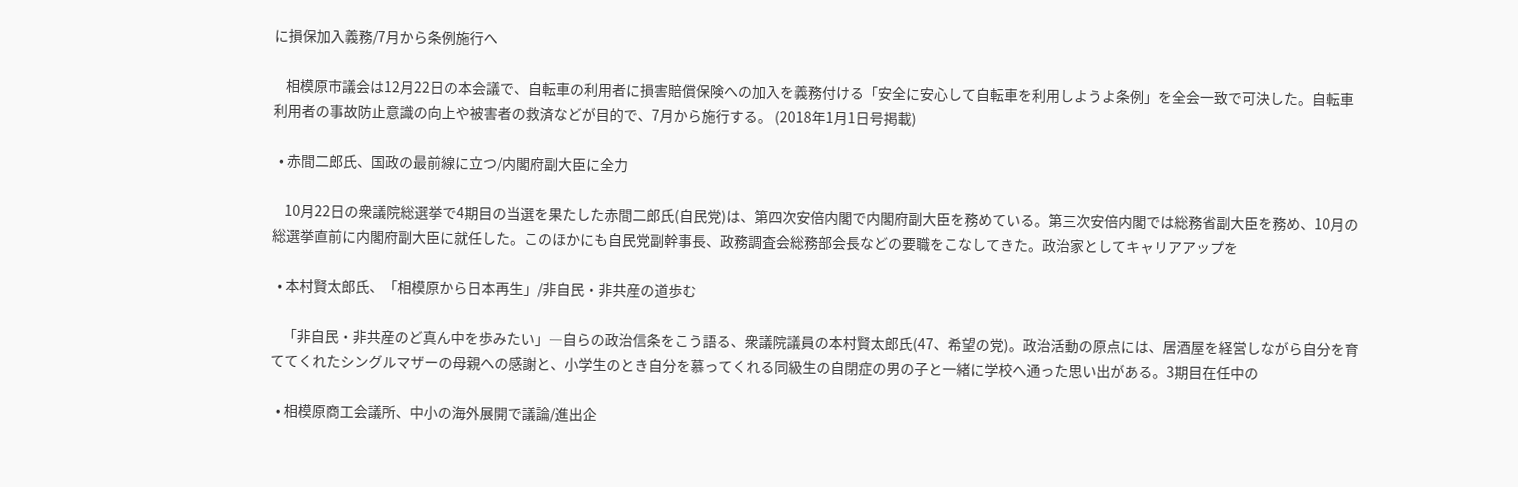に損保加入義務/7月から条例施行へ

    相模原市議会は12月22日の本会議で、自転車の利用者に損害賠償保険への加入を義務付ける「安全に安心して自転車を利用しようよ条例」を全会一致で可決した。自転車利用者の事故防止意識の向上や被害者の救済などが目的で、7月から施行する。 (2018年1月1日号掲載)

  • 赤間二郎氏、国政の最前線に立つ/内閣府副大臣に全力

    10月22日の衆議院総選挙で4期目の当選を果たした赤間二郎氏(自民党)は、第四次安倍内閣で内閣府副大臣を務めている。第三次安倍内閣では総務省副大臣を務め、10月の総選挙直前に内閣府副大臣に就任した。このほかにも自民党副幹事長、政務調査会総務部会長などの要職をこなしてきた。政治家としてキャリアアップを

  • 本村賢太郎氏、「相模原から日本再生」/非自民・非共産の道歩む

    「非自民・非共産のど真ん中を歩みたい」―自らの政治信条をこう語る、衆議院議員の本村賢太郎氏(47、希望の党)。政治活動の原点には、居酒屋を経営しながら自分を育ててくれたシングルマザーの母親への感謝と、小学生のとき自分を慕ってくれる同級生の自閉症の男の子と一緒に学校へ通った思い出がある。3期目在任中の

  • 相模原商工会議所、中小の海外展開で議論/進出企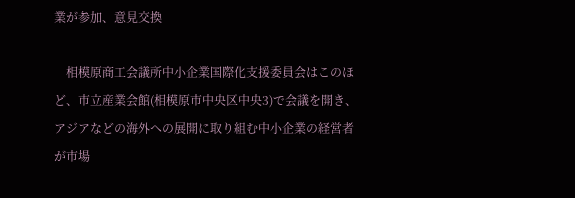業が参加、意見交換

    相模原商工会議所中小企業国際化支援委員会はこのほど、市立産業会館(相模原市中央区中央3)で会議を開き、アジアなどの海外への展開に取り組む中小企業の経営者が市場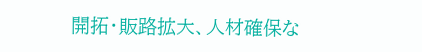開拓・販路拡大、人材確保な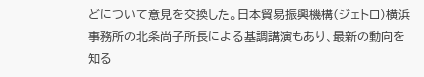どについて意見を交換した。日本貿易振興機構(ジェトロ)横浜事務所の北条尚子所長による基調講演もあり、最新の動向を知る